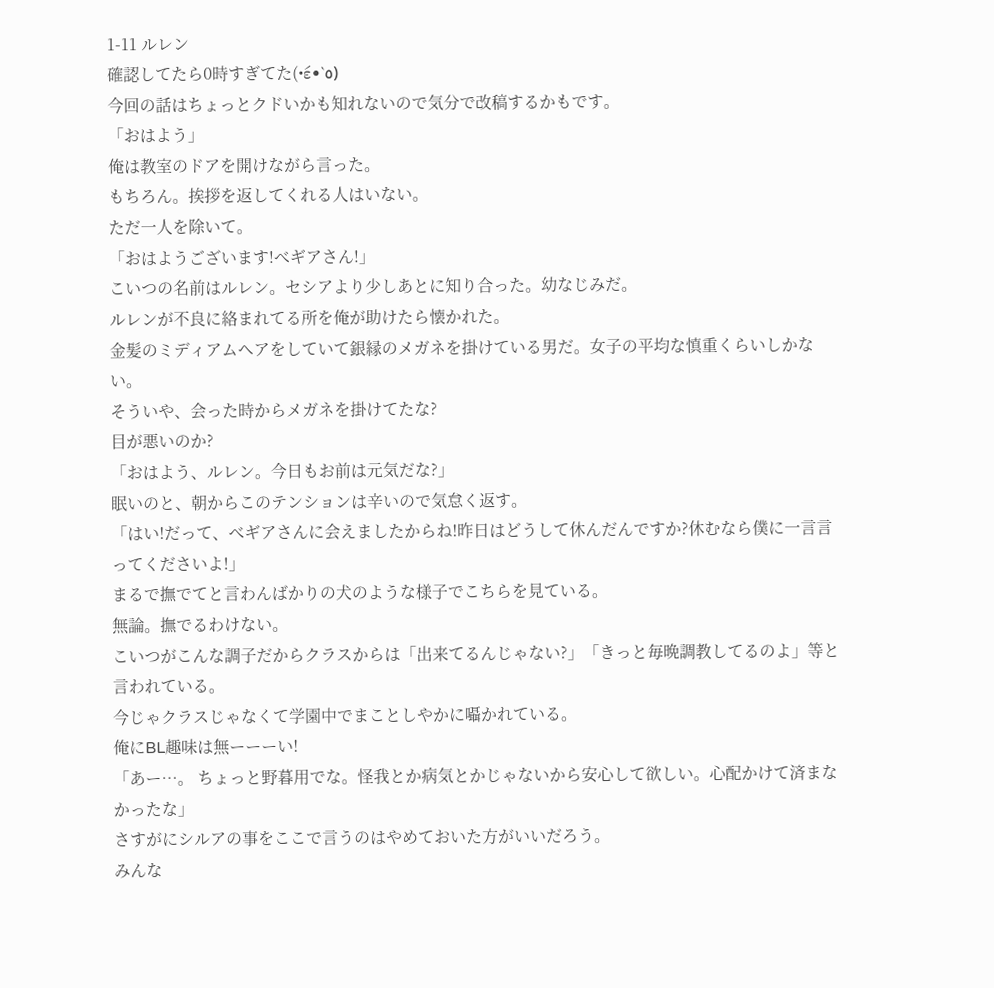1-11 ルレン
確認してたら0時すぎてた(•́ε•̀٥)
今回の話はちょっとクドいかも知れないので気分で改稿するかもです。
「おはよう」
俺は教室のドアを開けながら言った。
もちろん。挨拶を返してくれる人はいない。
ただ一人を除いて。
「おはようございます!べギアさん!」
こいつの名前はルレン。セシアより少しあとに知り合った。幼なじみだ。
ルレンが不良に絡まれてる所を俺が助けたら懐かれた。
金髪のミディアムヘアをしていて銀縁のメガネを掛けている男だ。女子の平均な慎重くらいしかない。
そういや、会った時からメガネを掛けてたな?
目が悪いのか?
「おはよう、ルレン。今日もお前は元気だな?」
眠いのと、朝からこのテンションは辛いので気怠く返す。
「はい!だって、べギアさんに会えましたからね!昨日はどうして休んだんですか?休むなら僕に一言言ってくださいよ!」
まるで撫でてと言わんばかりの犬のような様子でこちらを見ている。
無論。撫でるわけない。
こいつがこんな調子だからクラスからは「出来てるんじゃない?」「きっと毎晩調教してるのよ」等と言われている。
今じゃクラスじゃなくて学園中でまことしやかに囁かれている。
俺にBL趣味は無ーーーい!
「あー…。 ちょっと野暮用でな。怪我とか病気とかじゃないから安心して欲しい。心配かけて済まなかったな」
さすがにシルアの事をここで言うのはやめておいた方がいいだろう。
みんな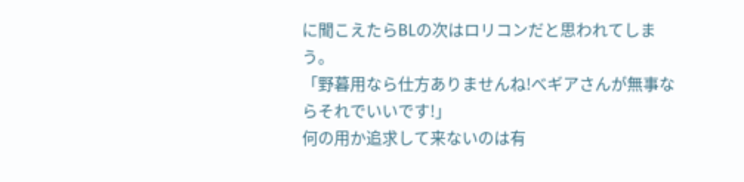に聞こえたらBLの次はロリコンだと思われてしまう。
「野暮用なら仕方ありませんね!べギアさんが無事ならそれでいいです!」
何の用か追求して来ないのは有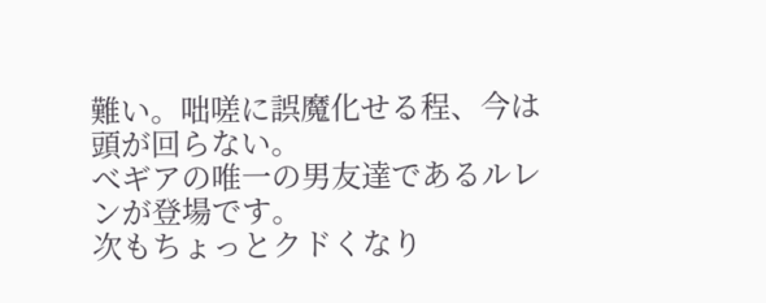難い。咄嗟に誤魔化せる程、今は頭が回らない。
べギアの唯一の男友達であるルレンが登場です。
次もちょっとクドくなり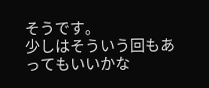そうです。
少しはそういう回もあってもいいかな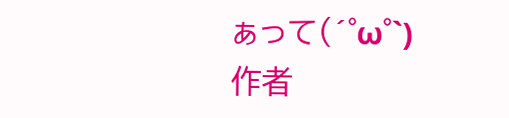ぁって(´゜ω゜`)
作者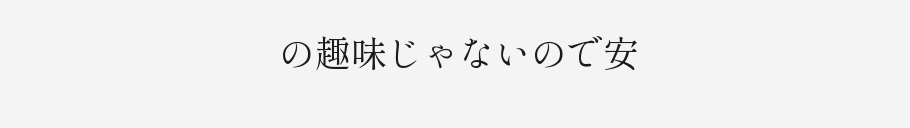の趣味じゃないので安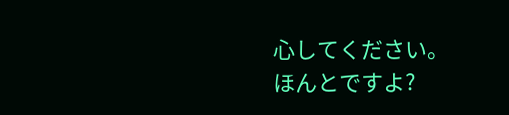心してください。
ほんとですよ?